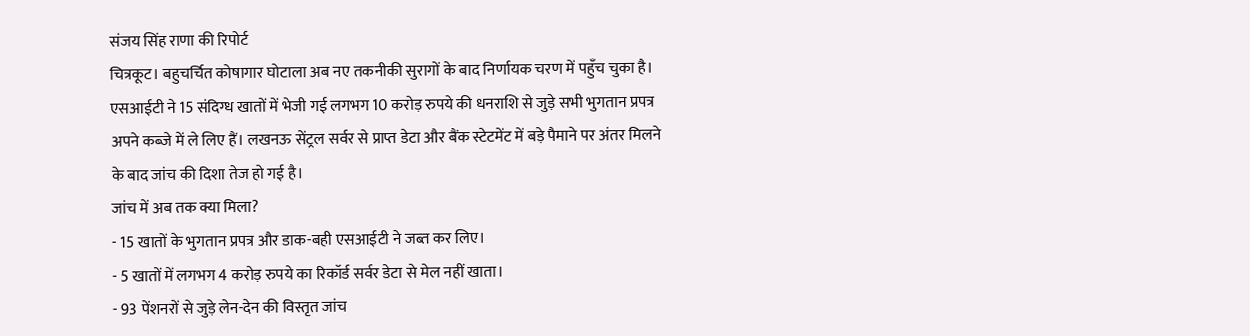संजय सिंह राणा की रिपोर्ट
चित्रकूट। बहुचर्चित कोषागार घोटाला अब नए तकनीकी सुरागों के बाद निर्णायक चरण में पहुँच चुका है।
एसआईटी ने 15 संदिग्ध खातों में भेजी गई लगभग 10 करोड़ रुपये की धनराशि से जुड़े सभी भुगतान प्रपत्र
अपने कब्जे में ले लिए हैं। लखनऊ सेंट्रल सर्वर से प्राप्त डेटा और बैंक स्टेटमेंट में बड़े पैमाने पर अंतर मिलने
के बाद जांच की दिशा तेज हो गई है।
जांच में अब तक क्या मिला?
- 15 खातों के भुगतान प्रपत्र और डाक-बही एसआईटी ने जब्त कर लिए।
- 5 खातों में लगभग 4 करोड़ रुपये का रिकॉर्ड सर्वर डेटा से मेल नहीं खाता।
- 93 पेंशनरों से जुड़े लेन-देन की विस्तृत जांच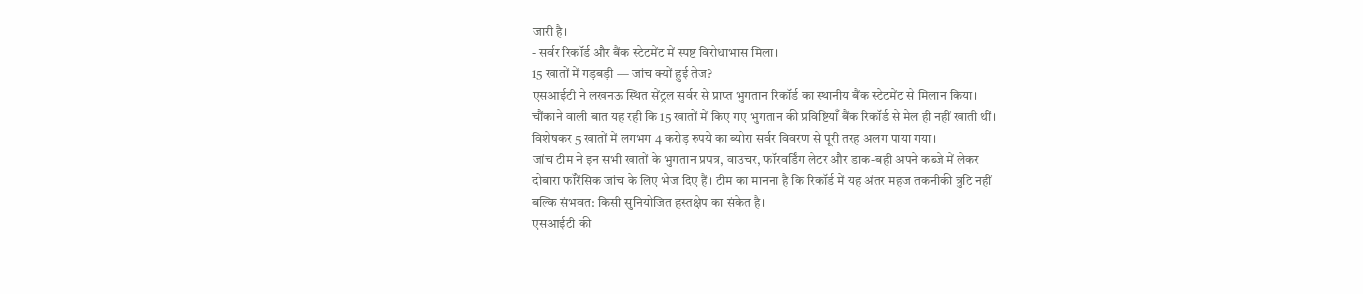जारी है।
- सर्वर रिकॉर्ड और बैंक स्टेटमेंट में स्पष्ट विरोधाभास मिला।
15 खातों में गड़बड़ी — जांच क्यों हुई तेज?
एसआईटी ने लखनऊ स्थित सेंट्रल सर्वर से प्राप्त भुगतान रिकॉर्ड का स्थानीय बैंक स्टेटमेंट से मिलान किया।
चौंकाने वाली बात यह रही कि 15 खातों में किए गए भुगतान की प्रविष्टियाँ बैंक रिकॉर्ड से मेल ही नहीं खाती थीं।
विशेषकर 5 खातों में लगभग 4 करोड़ रुपये का ब्योरा सर्वर विवरण से पूरी तरह अलग पाया गया।
जांच टीम ने इन सभी खातों के भुगतान प्रपत्र, वाउचर, फॉरवर्डिंग लेटर और डाक-बही अपने कब्जे में लेकर
दोबारा फॉरेंसिक जांच के लिए भेज दिए हैं। टीम का मानना है कि रिकॉर्ड में यह अंतर महज तकनीकी त्रुटि नहीं
बल्कि संभवत: किसी सुनियोजित हस्तक्षेप का संकेत है।
एसआईटी की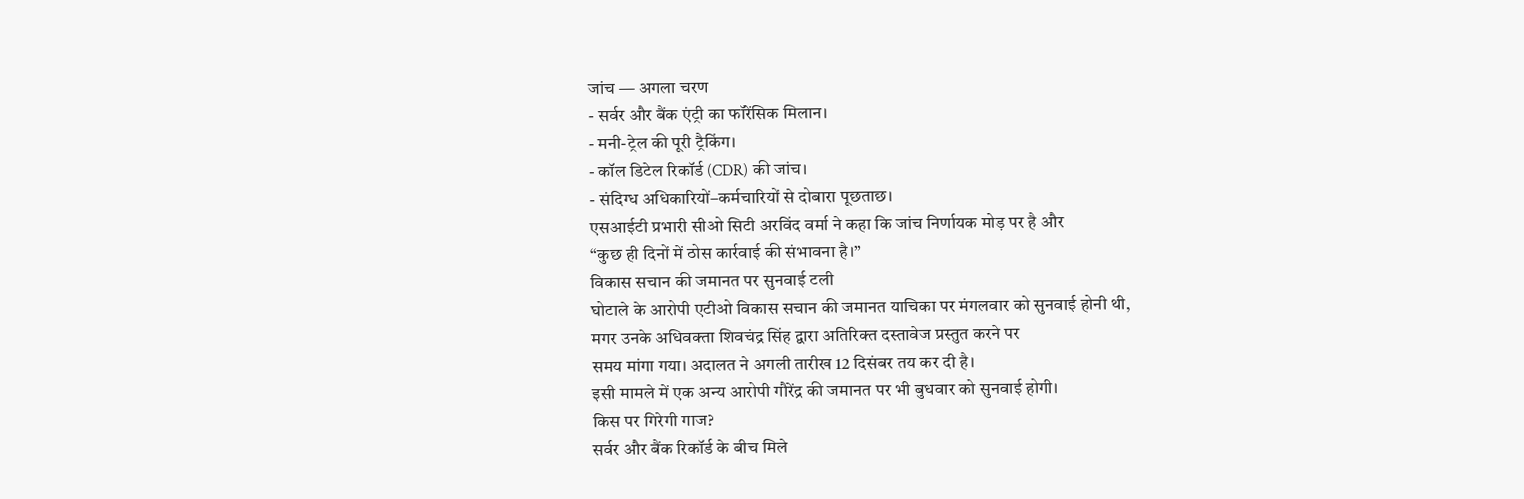जांच — अगला चरण
- सर्वर और बैंक एंट्री का फॉरेंसिक मिलान।
- मनी-ट्रेल की पूरी ट्रैकिंग।
- कॉल डिटेल रिकॉर्ड (CDR) की जांच।
- संदिग्ध अधिकारियों–कर्मचारियों से दोबारा पूछताछ।
एसआईटी प्रभारी सीओ सिटी अरविंद वर्मा ने कहा कि जांच निर्णायक मोड़ पर है और
“कुछ ही दिनों में ठोस कार्रवाई की संभावना है।”
विकास सचान की जमानत पर सुनवाई टली
घोटाले के आरोपी एटीओ विकास सचान की जमानत याचिका पर मंगलवार को सुनवाई होनी थी,
मगर उनके अधिवक्ता शिवचंद्र सिंह द्वारा अतिरिक्त दस्तावेज प्रस्तुत करने पर
समय मांगा गया। अदालत ने अगली तारीख 12 दिसंबर तय कर दी है।
इसी मामले में एक अन्य आरोपी गौरेंद्र की जमानत पर भी बुधवार को सुनवाई होगी।
किस पर गिरेगी गाज?
सर्वर और बैंक रिकॉर्ड के बीच मिले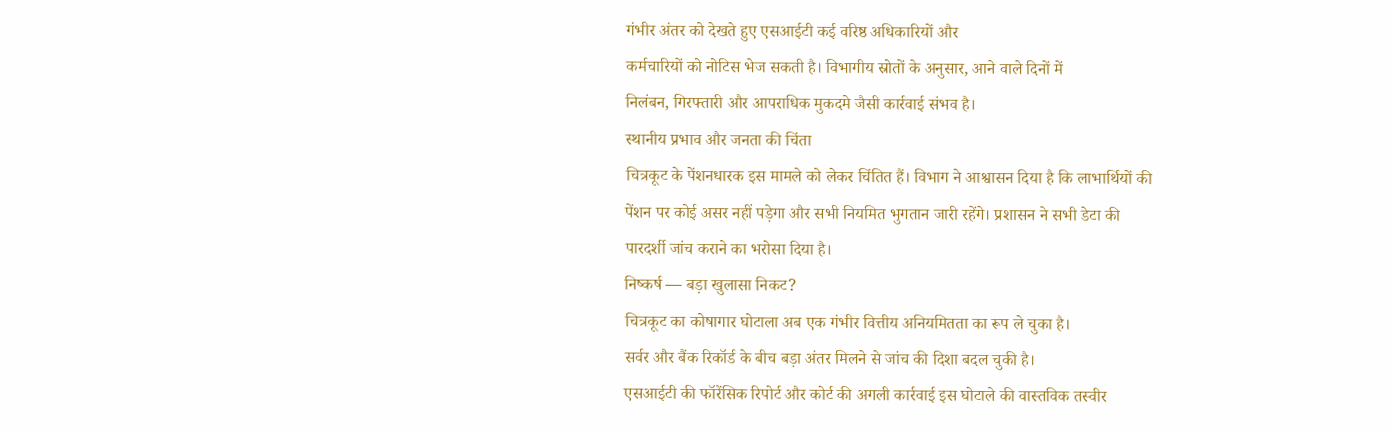गंभीर अंतर को देखते हुए एसआईटी कई वरिष्ठ अधिकारियों और
कर्मचारियों को नोटिस भेज सकती है। विभागीय स्रोतों के अनुसार, आने वाले दिनों में
निलंबन, गिरफ्तारी और आपराधिक मुकदमे जैसी कार्रवाई संभव है।
स्थानीय प्रभाव और जनता की चिंता
चित्रकूट के पेंशनधारक इस मामले को लेकर चिंतित हैं। विभाग ने आश्वासन दिया है कि लाभार्थियों की
पेंशन पर कोई असर नहीं पड़ेगा और सभी नियमित भुगतान जारी रहेंगे। प्रशासन ने सभी डेटा की
पारदर्शी जांच कराने का भरोसा दिया है।
निष्कर्ष — बड़ा खुलासा निकट?
चित्रकूट का कोषागार घोटाला अब एक गंभीर वित्तीय अनियमितता का रूप ले चुका है।
सर्वर और बैंक रिकॉर्ड के बीच बड़ा अंतर मिलने से जांच की दिशा बदल चुकी है।
एसआईटी की फॉरेंसिक रिपोर्ट और कोर्ट की अगली कार्रवाई इस घोटाले की वास्तविक तस्वीर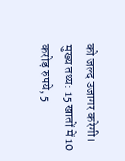को जल्द उजागर करेगी।
मुख्य तथ्य: 15 खातों में 10 करोड़ रुपये, 5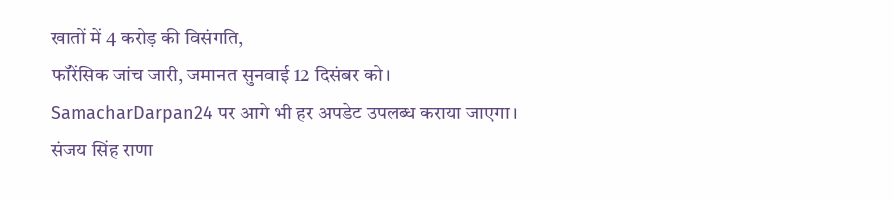खातों में 4 करोड़ की विसंगति,
फॉरेंसिक जांच जारी, जमानत सुनवाई 12 दिसंबर को।
SamacharDarpan24 पर आगे भी हर अपडेट उपलब्ध कराया जाएगा।
संजय सिंह राणा